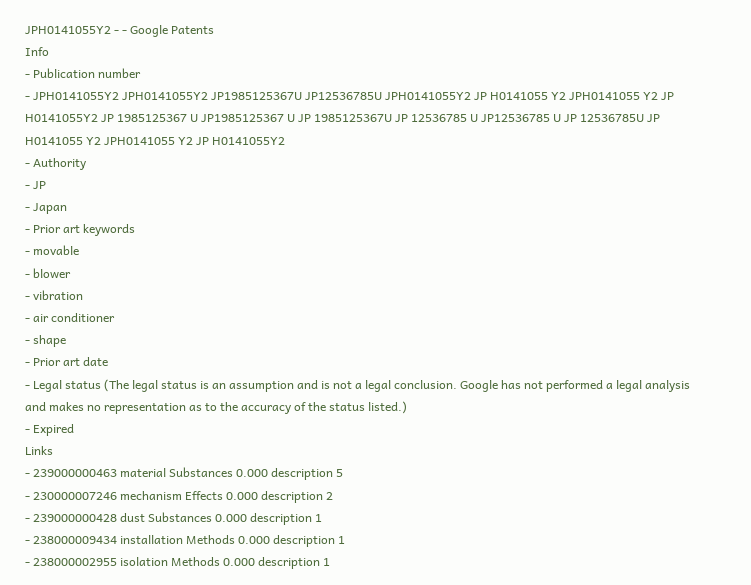JPH0141055Y2 - - Google Patents
Info
- Publication number
- JPH0141055Y2 JPH0141055Y2 JP1985125367U JP12536785U JPH0141055Y2 JP H0141055 Y2 JPH0141055 Y2 JP H0141055Y2 JP 1985125367 U JP1985125367 U JP 1985125367U JP 12536785 U JP12536785 U JP 12536785U JP H0141055 Y2 JPH0141055 Y2 JP H0141055Y2
- Authority
- JP
- Japan
- Prior art keywords
- movable
- blower
- vibration
- air conditioner
- shape
- Prior art date
- Legal status (The legal status is an assumption and is not a legal conclusion. Google has not performed a legal analysis and makes no representation as to the accuracy of the status listed.)
- Expired
Links
- 239000000463 material Substances 0.000 description 5
- 230000007246 mechanism Effects 0.000 description 2
- 239000000428 dust Substances 0.000 description 1
- 238000009434 installation Methods 0.000 description 1
- 238000002955 isolation Methods 0.000 description 1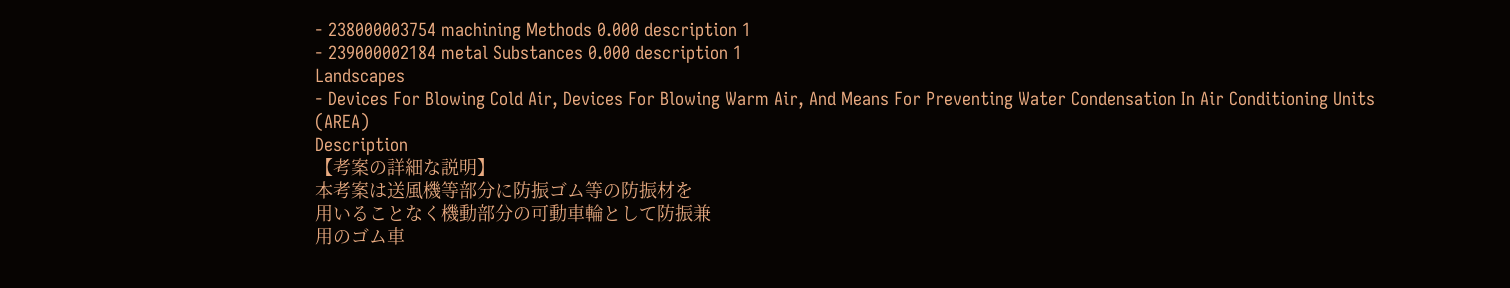- 238000003754 machining Methods 0.000 description 1
- 239000002184 metal Substances 0.000 description 1
Landscapes
- Devices For Blowing Cold Air, Devices For Blowing Warm Air, And Means For Preventing Water Condensation In Air Conditioning Units (AREA)
Description
【考案の詳細な説明】
本考案は送風機等部分に防振ゴム等の防振材を
用いることなく機動部分の可動車輪として防振兼
用のゴム車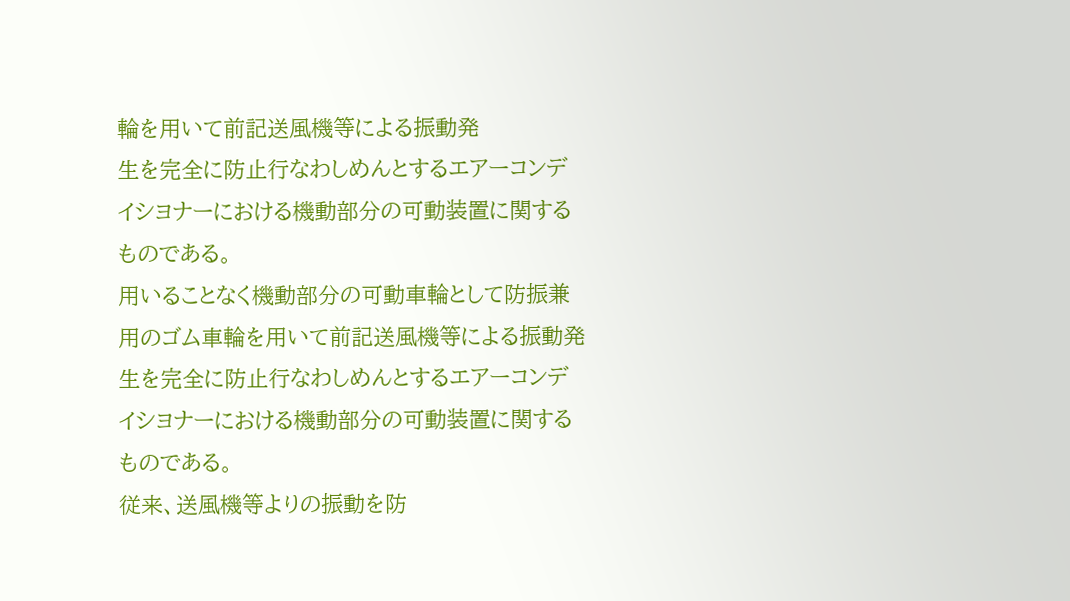輪を用いて前記送風機等による振動発
生を完全に防止行なわしめんとするエアーコンデ
イシヨナーにおける機動部分の可動装置に関する
ものである。
用いることなく機動部分の可動車輪として防振兼
用のゴム車輪を用いて前記送風機等による振動発
生を完全に防止行なわしめんとするエアーコンデ
イシヨナーにおける機動部分の可動装置に関する
ものである。
従来、送風機等よりの振動を防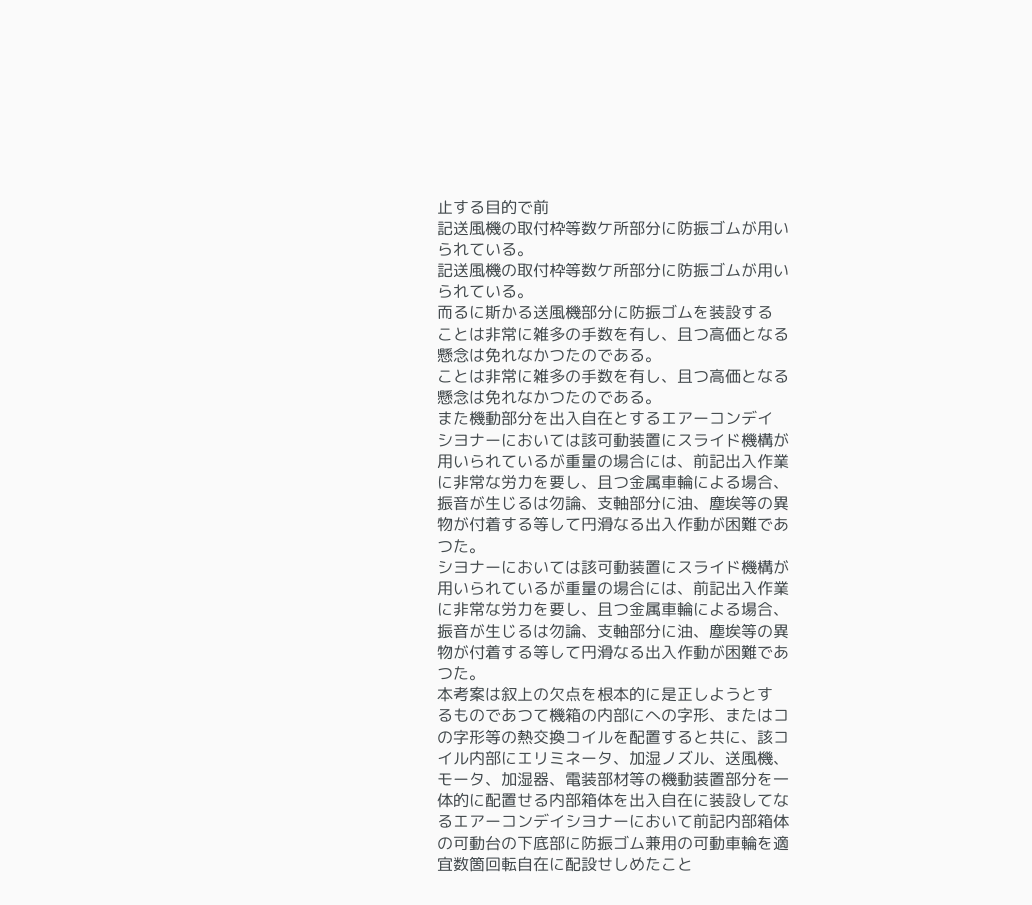止する目的で前
記送風機の取付枠等数ケ所部分に防振ゴムが用い
られている。
記送風機の取付枠等数ケ所部分に防振ゴムが用い
られている。
而るに斯かる送風機部分に防振ゴムを装設する
ことは非常に雑多の手数を有し、且つ高価となる
懸念は免れなかつたのである。
ことは非常に雑多の手数を有し、且つ高価となる
懸念は免れなかつたのである。
また機動部分を出入自在とするエアーコンデイ
シヨナーにおいては該可動装置にスライド機構が
用いられているが重量の場合には、前記出入作業
に非常な労力を要し、且つ金属車輪による場合、
振音が生じるは勿論、支軸部分に油、塵埃等の異
物が付着する等して円滑なる出入作動が困難であ
つた。
シヨナーにおいては該可動装置にスライド機構が
用いられているが重量の場合には、前記出入作業
に非常な労力を要し、且つ金属車輪による場合、
振音が生じるは勿論、支軸部分に油、塵埃等の異
物が付着する等して円滑なる出入作動が困難であ
つた。
本考案は叙上の欠点を根本的に是正しようとす
るものであつて機箱の内部にへの字形、またはコ
の字形等の熱交換コイルを配置すると共に、該コ
イル内部にエリミネータ、加湿ノズル、送風機、
モータ、加湿器、電装部材等の機動装置部分を一
体的に配置せる内部箱体を出入自在に装設してな
るエアーコンデイシヨナーにおいて前記内部箱体
の可動台の下底部に防振ゴム兼用の可動車輪を適
宜数箇回転自在に配設せしめたこと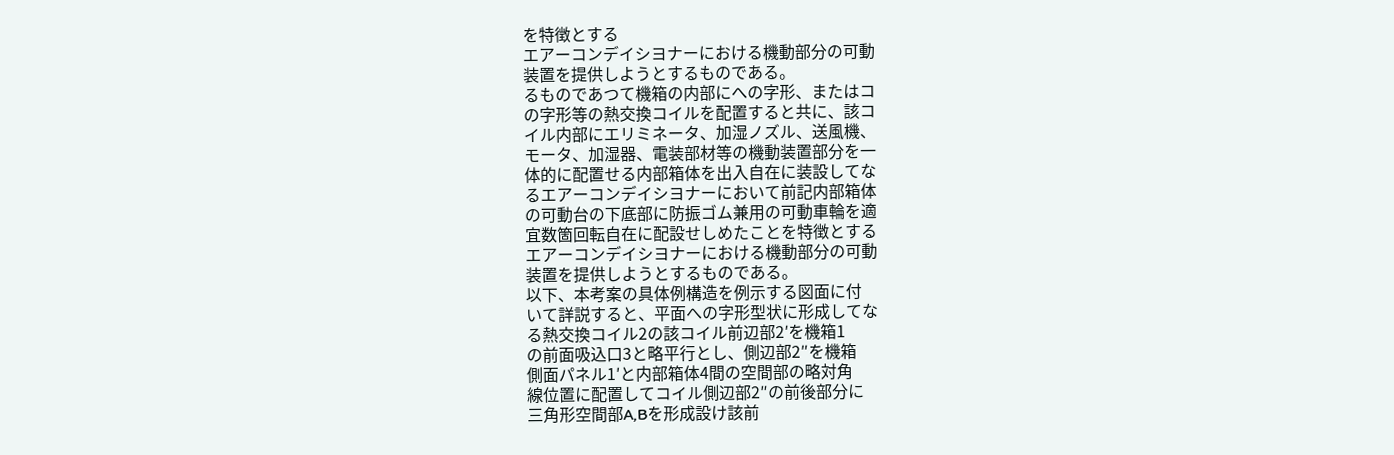を特徴とする
エアーコンデイシヨナーにおける機動部分の可動
装置を提供しようとするものである。
るものであつて機箱の内部にへの字形、またはコ
の字形等の熱交換コイルを配置すると共に、該コ
イル内部にエリミネータ、加湿ノズル、送風機、
モータ、加湿器、電装部材等の機動装置部分を一
体的に配置せる内部箱体を出入自在に装設してな
るエアーコンデイシヨナーにおいて前記内部箱体
の可動台の下底部に防振ゴム兼用の可動車輪を適
宜数箇回転自在に配設せしめたことを特徴とする
エアーコンデイシヨナーにおける機動部分の可動
装置を提供しようとするものである。
以下、本考案の具体例構造を例示する図面に付
いて詳説すると、平面への字形型状に形成してな
る熱交換コイル2の該コイル前辺部2′を機箱1
の前面吸込口3と略平行とし、側辺部2″を機箱
側面パネル1′と内部箱体4間の空間部の略対角
線位置に配置してコイル側辺部2″の前後部分に
三角形空間部A,Bを形成設け該前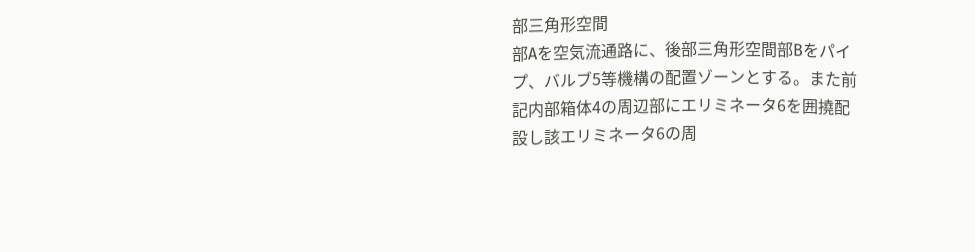部三角形空間
部Aを空気流通路に、後部三角形空間部Bをパイ
プ、バルブ5等機構の配置ゾーンとする。また前
記内部箱体4の周辺部にエリミネータ6を囲撓配
設し該エリミネータ6の周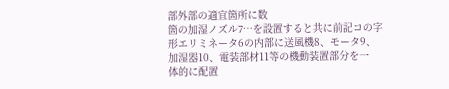部外部の適宜箇所に数
箇の加湿ノズル7…を設置すると共に前記コの字
形エリミネータ6の内部に送風機8、モータ9、
加湿器10、電装部材11等の機動装置部分を一
体的に配置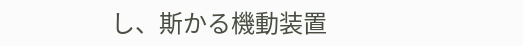し、斯かる機動装置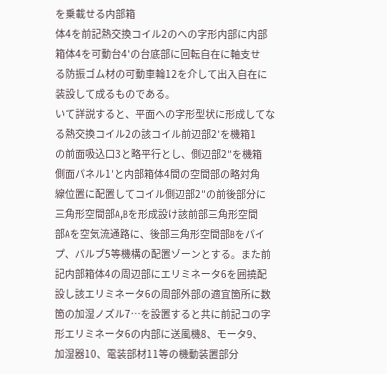を乗載せる内部箱
体4を前記熱交換コイル2のへの字形内部に内部
箱体4を可動台4′の台底部に回転自在に軸支せ
る防振ゴム材の可動車輪12を介して出入自在に
装設して成るものである。
いて詳説すると、平面への字形型状に形成してな
る熱交換コイル2の該コイル前辺部2′を機箱1
の前面吸込口3と略平行とし、側辺部2″を機箱
側面パネル1′と内部箱体4間の空間部の略対角
線位置に配置してコイル側辺部2″の前後部分に
三角形空間部A,Bを形成設け該前部三角形空間
部Aを空気流通路に、後部三角形空間部Bをパイ
プ、バルブ5等機構の配置ゾーンとする。また前
記内部箱体4の周辺部にエリミネータ6を囲撓配
設し該エリミネータ6の周部外部の適宜箇所に数
箇の加湿ノズル7…を設置すると共に前記コの字
形エリミネータ6の内部に送風機8、モータ9、
加湿器10、電装部材11等の機動装置部分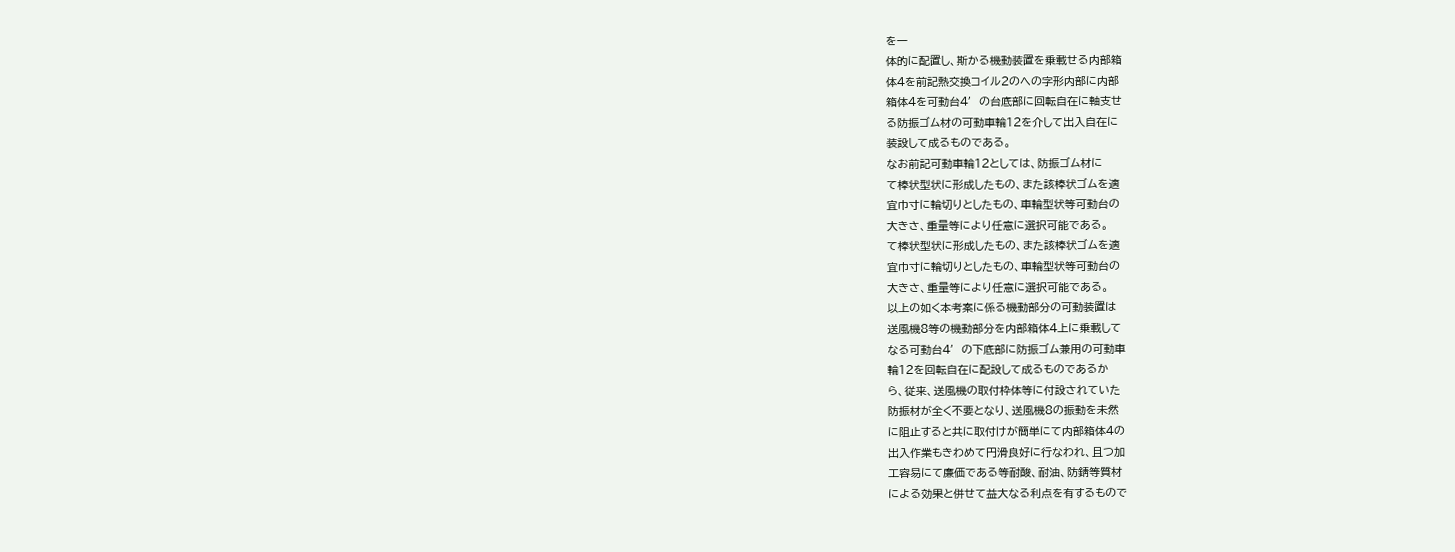を一
体的に配置し、斯かる機動装置を乗載せる内部箱
体4を前記熱交換コイル2のへの字形内部に内部
箱体4を可動台4′の台底部に回転自在に軸支せ
る防振ゴム材の可動車輪12を介して出入自在に
装設して成るものである。
なお前記可動車輪12としては、防振ゴム材に
て棒状型状に形成したもの、また該棒状ゴムを適
宜巾寸に輪切りとしたもの、車輪型状等可動台の
大きさ、重量等により任意に選択可能である。
て棒状型状に形成したもの、また該棒状ゴムを適
宜巾寸に輪切りとしたもの、車輪型状等可動台の
大きさ、重量等により任意に選択可能である。
以上の如く本考案に係る機動部分の可動装置は
送風機8等の機動部分を内部箱体4上に乗載して
なる可動台4′の下底部に防振ゴム兼用の可動車
輪12を回転自在に配設して成るものであるか
ら、従来、送風機の取付枠体等に付設されていた
防振材が全く不要となり、送風機8の振動を未然
に阻止すると共に取付けが簡単にて内部箱体4の
出入作業もきわめて円滑良好に行なわれ、且つ加
工容易にて廉価である等耐酸、耐油、防錆等質材
による効果と併せて益大なる利点を有するもので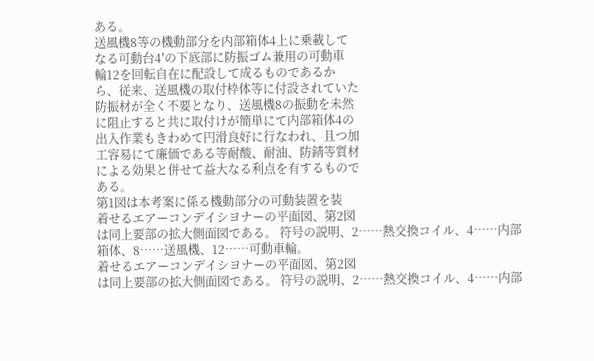ある。
送風機8等の機動部分を内部箱体4上に乗載して
なる可動台4′の下底部に防振ゴム兼用の可動車
輪12を回転自在に配設して成るものであるか
ら、従来、送風機の取付枠体等に付設されていた
防振材が全く不要となり、送風機8の振動を未然
に阻止すると共に取付けが簡単にて内部箱体4の
出入作業もきわめて円滑良好に行なわれ、且つ加
工容易にて廉価である等耐酸、耐油、防錆等質材
による効果と併せて益大なる利点を有するもので
ある。
第1図は本考案に係る機動部分の可動装置を装
着せるエアーコンデイシヨナーの平面図、第2図
は同上要部の拡大側面図である。 符号の説明、2……熱交換コイル、4……内部
箱体、8……送風機、12……可動車輪。
着せるエアーコンデイシヨナーの平面図、第2図
は同上要部の拡大側面図である。 符号の説明、2……熱交換コイル、4……内部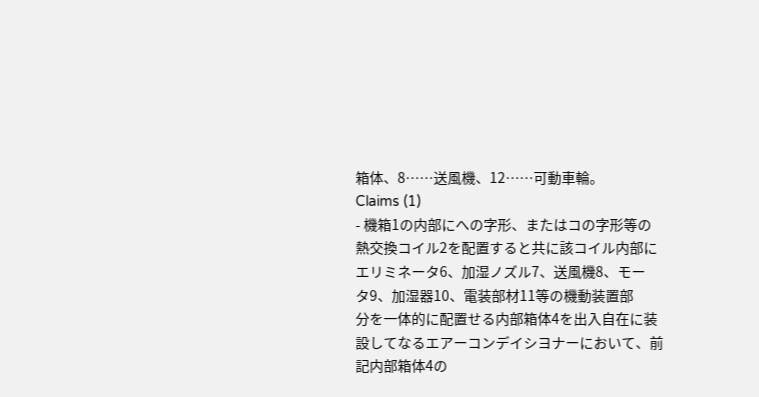箱体、8……送風機、12……可動車輪。
Claims (1)
- 機箱1の内部にへの字形、またはコの字形等の
熱交換コイル2を配置すると共に該コイル内部に
エリミネータ6、加湿ノズル7、送風機8、モー
タ9、加湿器10、電装部材11等の機動装置部
分を一体的に配置せる内部箱体4を出入自在に装
設してなるエアーコンデイシヨナーにおいて、前
記内部箱体4の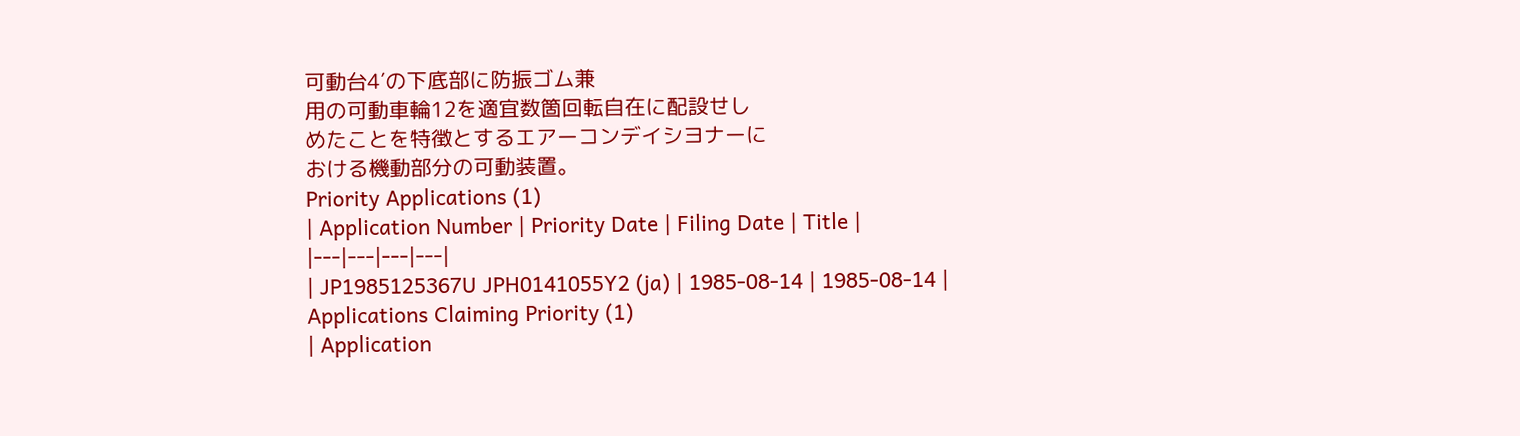可動台4′の下底部に防振ゴム兼
用の可動車輪12を適宜数箇回転自在に配設せし
めたことを特徴とするエアーコンデイシヨナーに
おける機動部分の可動装置。
Priority Applications (1)
| Application Number | Priority Date | Filing Date | Title |
|---|---|---|---|
| JP1985125367U JPH0141055Y2 (ja) | 1985-08-14 | 1985-08-14 |
Applications Claiming Priority (1)
| Application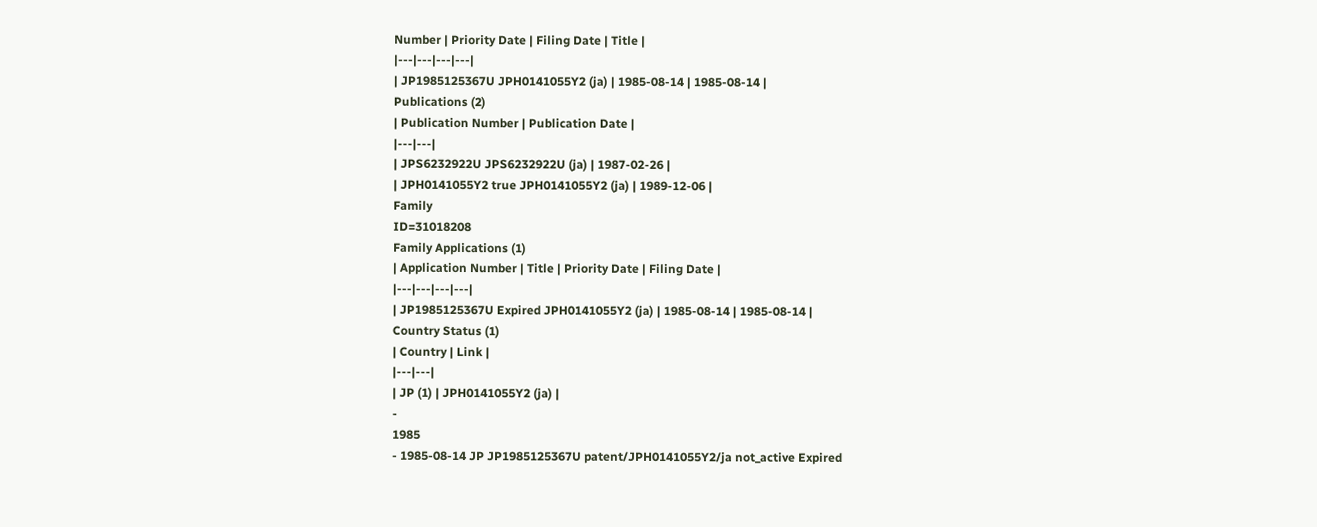Number | Priority Date | Filing Date | Title |
|---|---|---|---|
| JP1985125367U JPH0141055Y2 (ja) | 1985-08-14 | 1985-08-14 |
Publications (2)
| Publication Number | Publication Date |
|---|---|
| JPS6232922U JPS6232922U (ja) | 1987-02-26 |
| JPH0141055Y2 true JPH0141055Y2 (ja) | 1989-12-06 |
Family
ID=31018208
Family Applications (1)
| Application Number | Title | Priority Date | Filing Date |
|---|---|---|---|
| JP1985125367U Expired JPH0141055Y2 (ja) | 1985-08-14 | 1985-08-14 |
Country Status (1)
| Country | Link |
|---|---|
| JP (1) | JPH0141055Y2 (ja) |
-
1985
- 1985-08-14 JP JP1985125367U patent/JPH0141055Y2/ja not_active Expired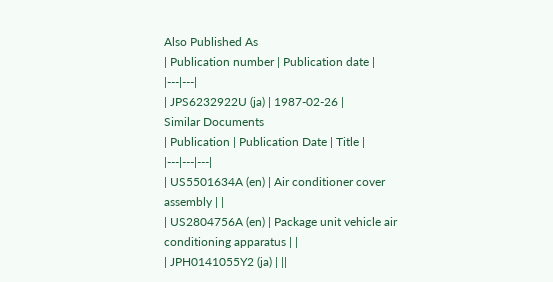Also Published As
| Publication number | Publication date |
|---|---|
| JPS6232922U (ja) | 1987-02-26 |
Similar Documents
| Publication | Publication Date | Title |
|---|---|---|
| US5501634A (en) | Air conditioner cover assembly | |
| US2804756A (en) | Package unit vehicle air conditioning apparatus | |
| JPH0141055Y2 (ja) | ||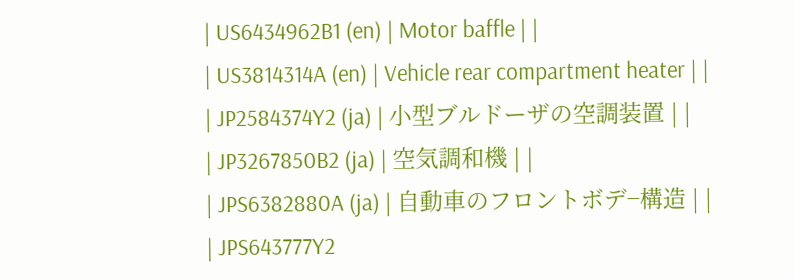| US6434962B1 (en) | Motor baffle | |
| US3814314A (en) | Vehicle rear compartment heater | |
| JP2584374Y2 (ja) | 小型ブルドーザの空調装置 | |
| JP3267850B2 (ja) | 空気調和機 | |
| JPS6382880A (ja) | 自動車のフロントボデ−構造 | |
| JPS643777Y2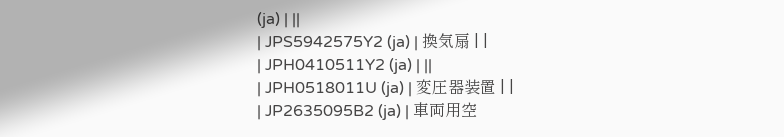(ja) | ||
| JPS5942575Y2 (ja) | 換気扇 | |
| JPH0410511Y2 (ja) | ||
| JPH0518011U (ja) | 変圧器装置 | |
| JP2635095B2 (ja) | 車両用空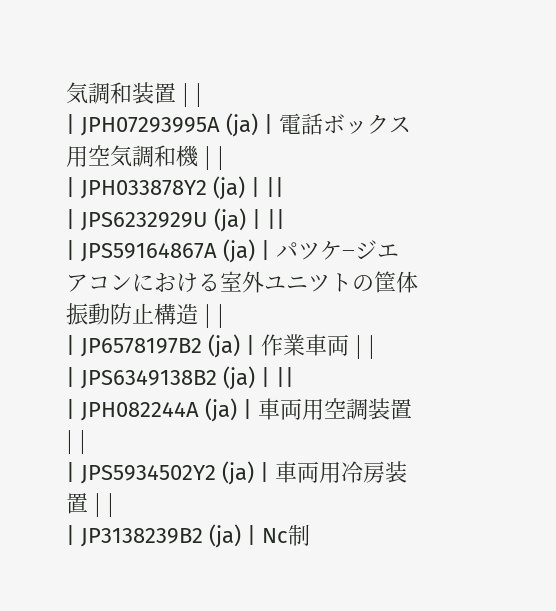気調和装置 | |
| JPH07293995A (ja) | 電話ボックス用空気調和機 | |
| JPH033878Y2 (ja) | ||
| JPS6232929U (ja) | ||
| JPS59164867A (ja) | パツケ−ジエアコンにおける室外ユニツトの筐体振動防止構造 | |
| JP6578197B2 (ja) | 作業車両 | |
| JPS6349138B2 (ja) | ||
| JPH082244A (ja) | 車両用空調装置 | |
| JPS5934502Y2 (ja) | 車両用冷房装置 | |
| JP3138239B2 (ja) | Nc制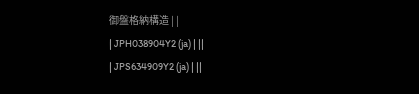御盤格納構造 | |
| JPH038904Y2 (ja) | ||
| JPS634909Y2 (ja) | ||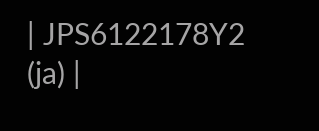| JPS6122178Y2 (ja) |